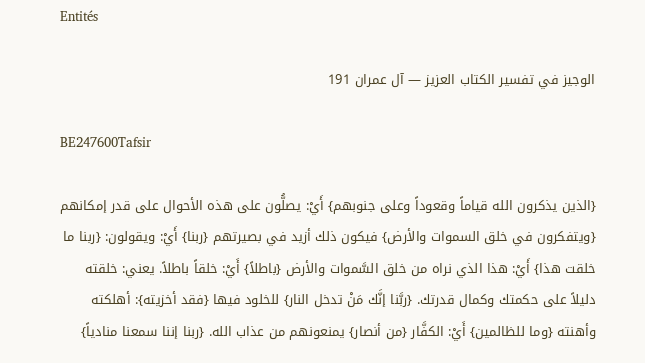Entités

الوجيز في تفسير الكتاب العزيز — آل عمران 191

BE247600Tafsir

{الذين يذكرون الله قياماً وقعوداً وعلى جنوبهم} أَيْ: يصلُّون على هذه الأحوال على قدر إمكانهم {ويتفكرون في خلق السموات والأرض} فيكون ذلك أزيد في بصيرتهم {ربنا} أَيْ: ويقولون: {ربنا ما خلقت هذا} أَيْ: هذا الذي نراه من خلق السَّموات والأرض {باطلاً} أَيْ: خلقاً باطلاً. يعني: خلقته دليلاً على حكمتك وكمال قدرتك. {ربَّنا إنَّك مَنْ تدخل النار} للخلود فيها {فقد أخزيته}: أهلكته وأهنته {وما للظالمين} أَيْ: الكفَّار {من أنصار} يمنعونهم من عذاب الله. {ربنا إننا سمعنا منادياً}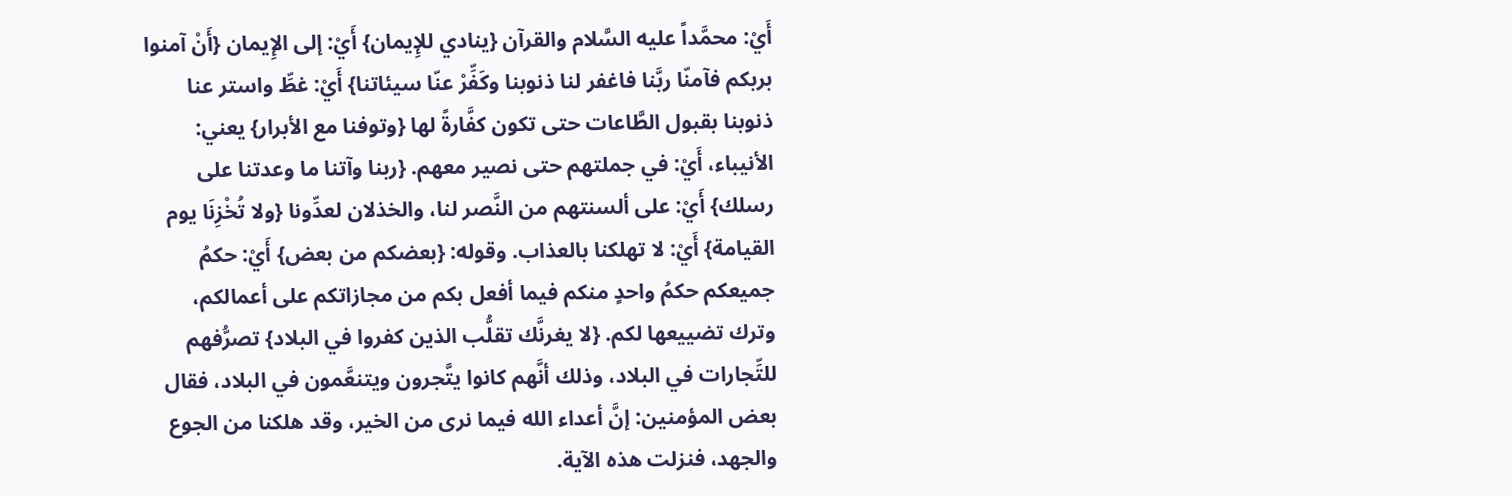أَيْ: محمَّداً عليه السَّلام والقرآن {ينادي للإِيمان} أَيْ: إلى الإِيمان {أَنْ آمنوا بربكم فآمنّا ربَّنا فاغفر لنا ذنوبنا وكَفِّرْ عنّا سيئاتنا} أَيْ: غطِّ واستر عنا ذنوبنا بقبول الطَّاعات حتى تكون كفَّارةً لها {وتوفنا مع الأبرار} يعني: الأنيباء، أَيْ: في جملتهم حتى نصير معهم. {ربنا وآتنا ما وعدتنا على رسلك} أَيْ: على ألسنتهم من النَّصر لنا، والخذلان لعدِّونا {ولا تُخْزِنَا يوم القيامة} أَيْ: لا تهلكنا بالعذاب. وقوله: {بعضكم من بعض} أَيْ: حكمُ جميعكم حكمُ واحدٍ منكم فيما أفعل بكم من مجازاتكم على أعمالكم، وترك تضييعها لكم. {لا يغرنَّك تقلُّب الذين كفروا في البلاد} تصرُّفهم للتِّجارات في البلاد، وذلك أنَّهم كانوا يتَّجرون ويتنعَّمون في البلاد، فقال بعض المؤمنين: إنَّ أعداء الله فيما نرى من الخير، وقد هلكنا من الجوع والجهد، فنزلت هذه الآية.